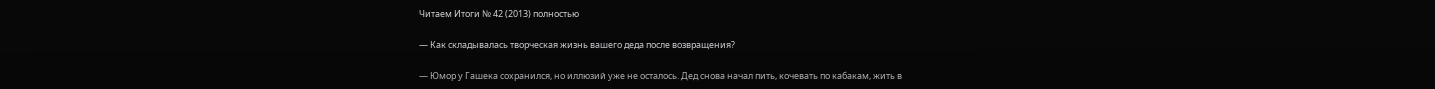Читаем Итоги № 42 (2013) полностью

— Как складывалась творческая жизнь вашего деда после возвращения?

— Юмор у Гашека сохранился, но иллюзий уже не осталось. Дед снова начал пить, кочевать по кабакам, жить в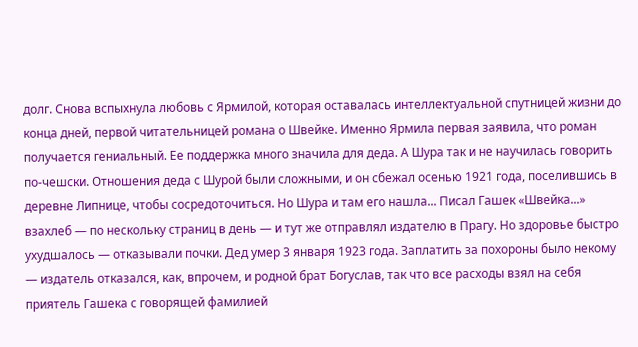долг. Снова вспыхнула любовь с Ярмилой, которая оставалась интеллектуальной спутницей жизни до конца дней, первой читательницей романа о Швейке. Именно Ярмила первая заявила, что роман получается гениальный. Ее поддержка много значила для деда. А Шура так и не научилась говорить по-чешски. Отношения деда с Шурой были сложными, и он сбежал осенью 1921 года, поселившись в деревне Липнице, чтобы сосредоточиться. Но Шура и там его нашла... Писал Гашек «Швейка...» взахлеб — по нескольку страниц в день — и тут же отправлял издателю в Прагу. Но здоровье быстро ухудшалось — отказывали почки. Дед умер 3 января 1923 года. Заплатить за похороны было некому — издатель отказался, как, впрочем, и родной брат Богуслав, так что все расходы взял на себя приятель Гашека с говорящей фамилией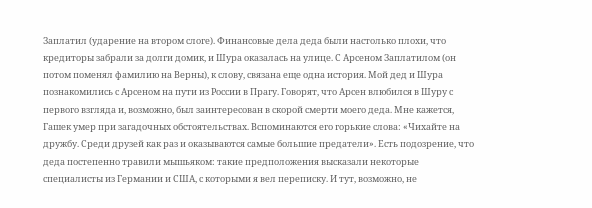Заплатил (ударение на втором слоге). Финансовые дела деда были настолько плохи, что кредиторы забрали за долги домик, и Шура оказалась на улице. С Арсеном Заплатилом (он потом поменял фамилию на Верны), к слову, связана еще одна история. Мой дед и Шура познакомились с Арсеном на пути из России в Прагу. Говорят, что Арсен влюбился в Шуру с первого взгляда и, возможно, был заинтересован в скорой смерти моего деда. Мне кажется, Гашек умер при загадочных обстоятельствах. Вспоминаются его горькие слова: «Чихайте на дружбу. Среди друзей как раз и оказываются самые большие предатели». Есть подозрение, что деда постепенно травили мышьяком: такие предположения высказали некоторые специалисты из Германии и США, с которыми я вел переписку. И тут, возможно, не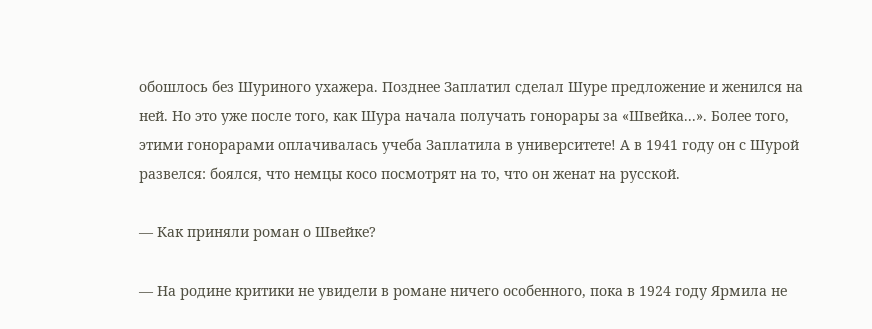обошлось без Шуриного ухажера. Позднее Заплатил сделал Шуре предложение и женился на ней. Но это уже после того, как Шура начала получать гонорары за «Швейка...». Более того, этими гонорарами оплачивалась учеба Заплатила в университете! А в 1941 году он с Шурой развелся: боялся, что немцы косо посмотрят на то, что он женат на русской.

— Как приняли роман о Швейке?

— На родине критики не увидели в романе ничего особенного, пока в 1924 году Ярмила не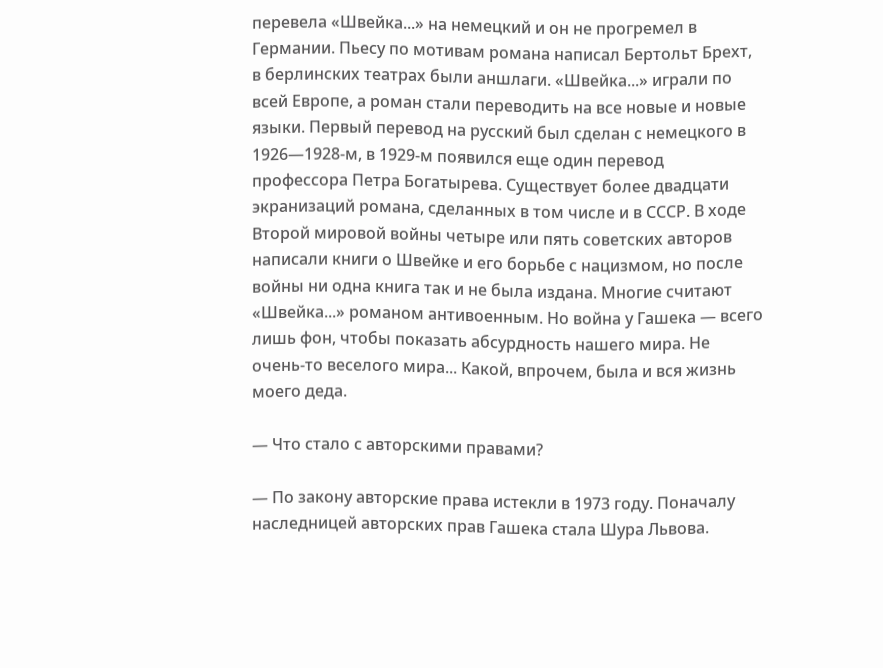перевела «Швейка...» на немецкий и он не прогремел в Германии. Пьесу по мотивам романа написал Бертольт Брехт, в берлинских театрах были аншлаги. «Швейка...» играли по всей Европе, а роман стали переводить на все новые и новые языки. Первый перевод на русский был сделан с немецкого в 1926—1928-м, в 1929-м появился еще один перевод профессора Петра Богатырева. Существует более двадцати экранизаций романа, сделанных в том числе и в СССР. В ходе Второй мировой войны четыре или пять советских авторов написали книги о Швейке и его борьбе с нацизмом, но после войны ни одна книга так и не была издана. Многие считают «Швейка...» романом антивоенным. Но война у Гашека — всего лишь фон, чтобы показать абсурдность нашего мира. Не очень-то веселого мира... Какой, впрочем, была и вся жизнь моего деда.

— Что стало с авторскими правами?

— По закону авторские права истекли в 1973 году. Поначалу наследницей авторских прав Гашека стала Шура Львова.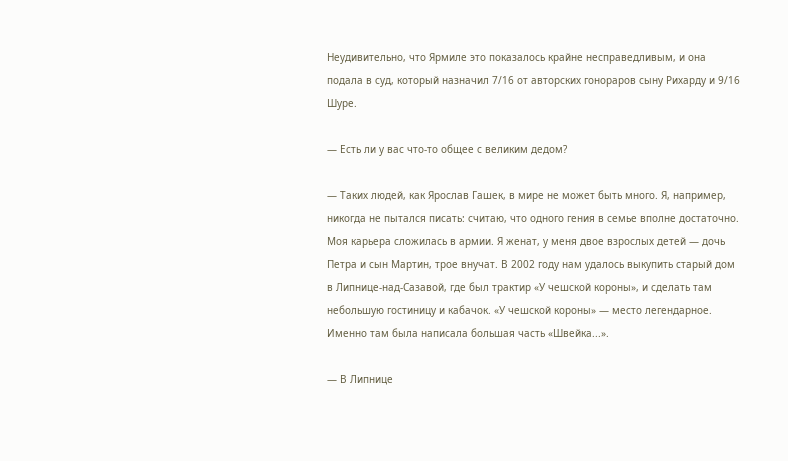Неудивительно, что Ярмиле это показалось крайне несправедливым, и она подала в суд, который назначил 7/16 от авторских гонораров сыну Рихарду и 9/16 Шуре.

— Есть ли у вас что-то общее с великим дедом?

— Таких людей, как Ярослав Гашек, в мире не может быть много. Я, например, никогда не пытался писать: считаю, что одного гения в семье вполне достаточно. Моя карьера сложилась в армии. Я женат, у меня двое взрослых детей — дочь Петра и сын Мартин, трое внучат. В 2002 году нам удалось выкупить старый дом в Липнице-над-Сазавой, где был трактир «У чешской короны», и сделать там небольшую гостиницу и кабачок. «У чешской короны» — место легендарное. Именно там была написала большая часть «Швейка...».

— В Липнице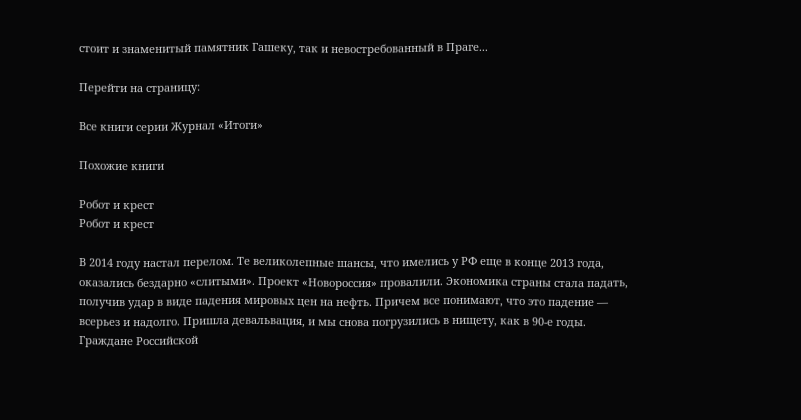стоит и знаменитый памятник Гашеку, так и невостребованный в Праге...

Перейти на страницу:

Все книги серии Журнал «Итоги»

Похожие книги

Робот и крест
Робот и крест

В 2014 году настал перелом. Те великолепные шансы, что имелись у РФ еще в конце 2013 года, оказались бездарно «слитыми». Проект «Новороссия» провалили. Экономика страны стала падать, получив удар в виде падения мировых цен на нефть. Причем все понимают, что это падение — всерьез и надолго. Пришла девальвация, и мы снова погрузились в нищету, как в 90-е годы. Граждане Российской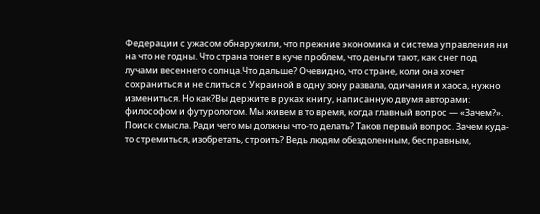Федерации с ужасом обнаружили, что прежние экономика и система управления ни на что не годны. Что страна тонет в куче проблем, что деньги тают, как снег под лучами весеннего солнца.Что дальше? Очевидно, что стране, коли она хочет сохраниться и не слиться с Украиной в одну зону развала, одичания и хаоса, нужно измениться. Но как?Вы держите в руках книгу, написанную двумя авторами: философом и футурологом. Мы живем в то время, когда главный вопрос — «Зачем?». Поиск смысла. Ради чего мы должны что-то делать? Таков первый вопрос. Зачем куда-то стремиться, изобретать, строить? Ведь людям обездоленным, бесправным,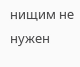нищим не нужен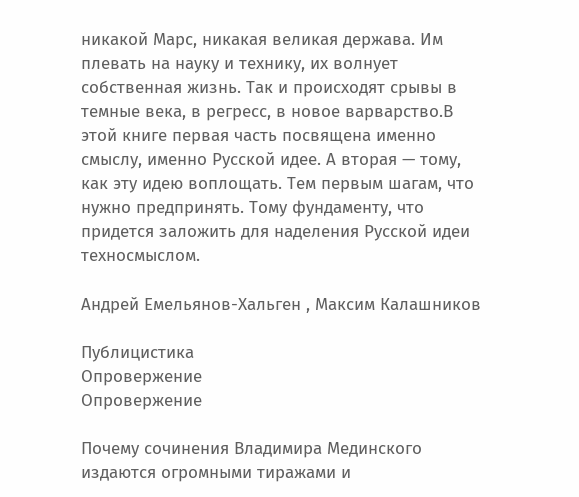никакой Марс, никакая великая держава. Им плевать на науку и технику, их волнует собственная жизнь. Так и происходят срывы в темные века, в регресс, в новое варварство.В этой книге первая часть посвящена именно смыслу, именно Русской идее. А вторая — тому, как эту идею воплощать. Тем первым шагам, что нужно предпринять. Тому фундаменту, что придется заложить для наделения Русской идеи техносмыслом.

Андрей Емельянов-Хальген , Максим Калашников

Публицистика
Опровержение
Опровержение

Почему сочинения Владимира Мединского издаются огромными тиражами и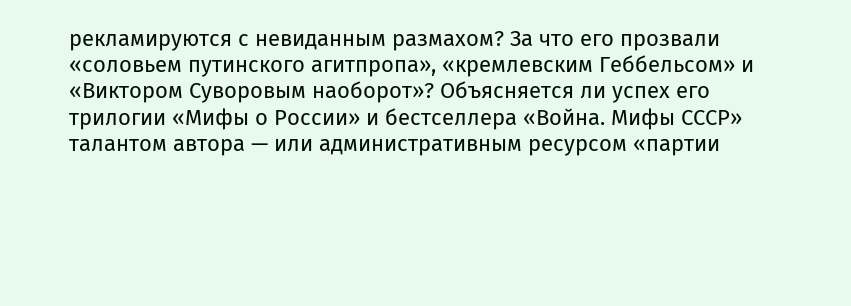рекламируются с невиданным размахом? За что его прозвали «соловьем путинского агитпропа», «кремлевским Геббельсом» и «Виктором Суворовым наоборот»? Объясняется ли успех его трилогии «Мифы о России» и бестселлера «Война. Мифы СССР» талантом автора — или административным ресурсом «партии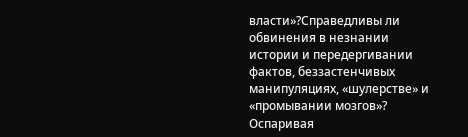власти»?Справедливы ли обвинения в незнании истории и передергивании фактов, беззастенчивых манипуляциях, «шулерстве» и «промывании мозгов»? Оспаривая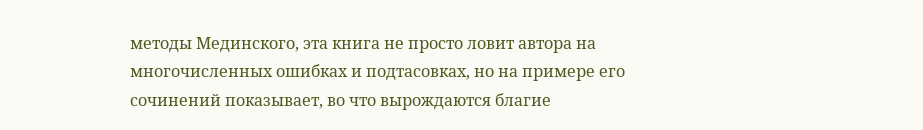методы Мединского, эта книга не просто ловит автора на многочисленных ошибках и подтасовках, но на примере его сочинений показывает, во что вырождаются благие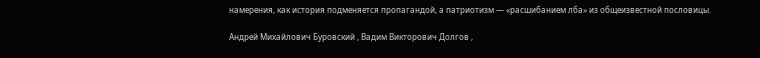намерения, как история подменяется пропагандой, а патриотизм — «расшибанием лба» из общеизвестной пословицы.

Андрей Михайлович Буровский , Вадим Викторович Долгов ,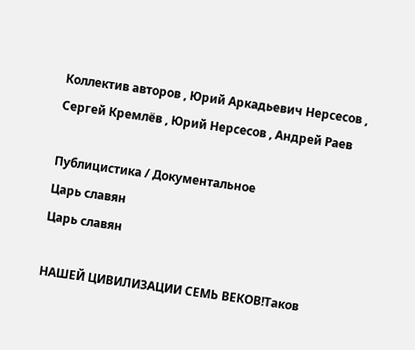Коллектив авторов , Юрий Аркадьевич Нерсесов , Сергей Кремлёв , Юрий Нерсесов , Андрей Раев

Публицистика / Документальное
Царь славян
Царь славян

НАШЕЙ ЦИВИЛИЗАЦИИ СЕМЬ ВЕКОВ!Таков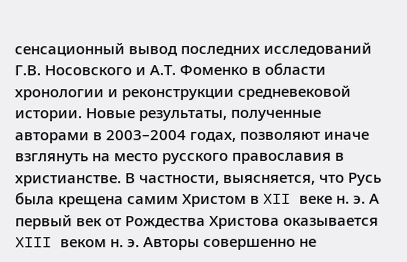сенсационный вывод последних исследований Г.В. Носовского и А.Т. Фоменко в области хронологии и реконструкции средневековой истории. Новые результаты, полученные авторами в 2003–2004 годах, позволяют иначе взглянуть на место русского православия в христианстве. В частности, выясняется, что Русь была крещена самим Христом в XII веке н. э. А первый век от Рождества Христова оказывается XIII веком н. э. Авторы совершенно не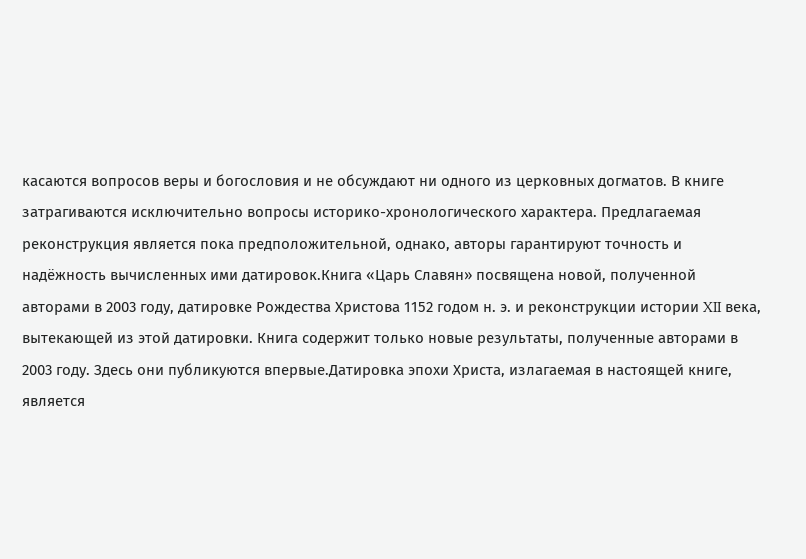касаются вопросов веры и богословия и не обсуждают ни одного из церковных догматов. В книге затрагиваются исключительно вопросы историко-хронологического характера. Предлагаемая реконструкция является пока предположительной, однако, авторы гарантируют точность и надёжность вычисленных ими датировок.Книга «Царь Славян» посвящена новой, полученной авторами в 2003 году, датировке Рождества Христова 1152 годом н. э. и реконструкции истории XII века, вытекающей из этой датировки. Книга содержит только новые результаты, полученные авторами в 2003 году. Здесь они публикуются впервые.Датировка эпохи Христа, излагаемая в настоящей книге, является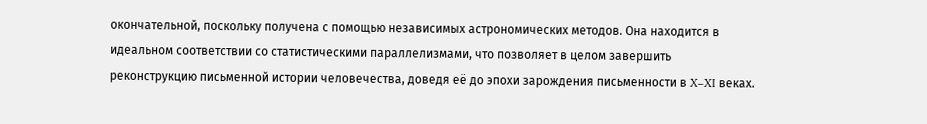окончательной, поскольку получена с помощью независимых астрономических методов. Она находится в идеальном соответствии со статистическими параллелизмами, что позволяет в целом завершить реконструкцию письменной истории человечества, доведя её до эпохи зарождения письменности в X–XI веках.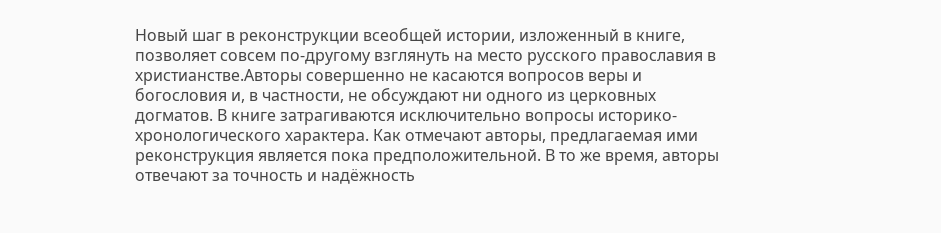Новый шаг в реконструкции всеобщей истории, изложенный в книге, позволяет совсем по-другому взглянуть на место русского православия в христианстве.Авторы совершенно не касаются вопросов веры и богословия и, в частности, не обсуждают ни одного из церковных догматов. В книге затрагиваются исключительно вопросы историко-хронологического характера. Как отмечают авторы, предлагаемая ими реконструкция является пока предположительной. В то же время, авторы отвечают за точность и надёжность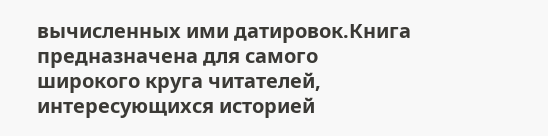вычисленных ими датировок.Книга предназначена для самого широкого круга читателей, интересующихся историей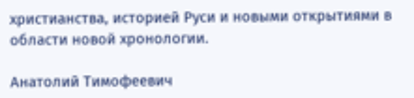христианства, историей Руси и новыми открытиями в области новой хронологии.

Анатолий Тимофеевич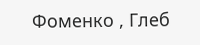Фоменко , Глеб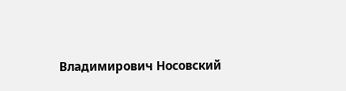Владимирович Носовский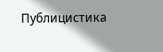Публицистика